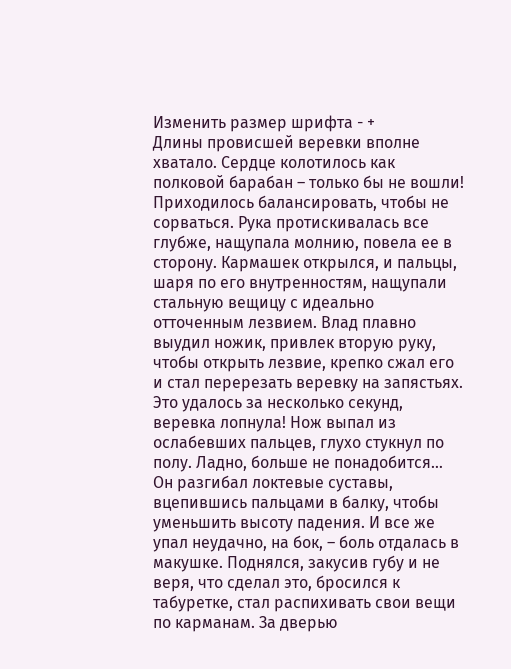Изменить размер шрифта - +
Длины провисшей веревки вполне хватало. Сердце колотилось как полковой барабан – только бы не вошли! Приходилось балансировать, чтобы не сорваться. Рука протискивалась все глубже, нащупала молнию, повела ее в сторону. Кармашек открылся, и пальцы, шаря по его внутренностям, нащупали стальную вещицу с идеально отточенным лезвием. Влад плавно выудил ножик, привлек вторую руку, чтобы открыть лезвие, крепко сжал его и стал перерезать веревку на запястьях. Это удалось за несколько секунд, веревка лопнула! Нож выпал из ослабевших пальцев, глухо стукнул по полу. Ладно, больше не понадобится… Он разгибал локтевые суставы, вцепившись пальцами в балку, чтобы уменьшить высоту падения. И все же упал неудачно, на бок, – боль отдалась в макушке. Поднялся, закусив губу и не веря, что сделал это, бросился к табуретке, стал распихивать свои вещи по карманам. За дверью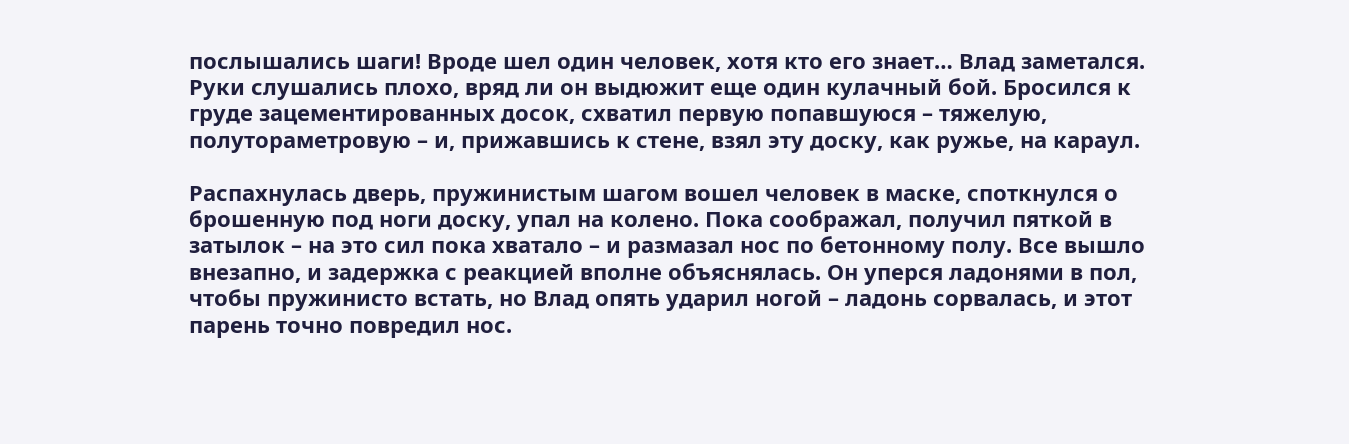послышались шаги! Вроде шел один человек, хотя кто его знает… Влад заметался. Руки слушались плохо, вряд ли он выдюжит еще один кулачный бой. Бросился к груде зацементированных досок, схватил первую попавшуюся – тяжелую, полутораметровую – и, прижавшись к стене, взял эту доску, как ружье, на караул.

Распахнулась дверь, пружинистым шагом вошел человек в маске, споткнулся о брошенную под ноги доску, упал на колено. Пока соображал, получил пяткой в затылок – на это сил пока хватало – и размазал нос по бетонному полу. Все вышло внезапно, и задержка с реакцией вполне объяснялась. Он уперся ладонями в пол, чтобы пружинисто встать, но Влад опять ударил ногой – ладонь сорвалась, и этот парень точно повредил нос.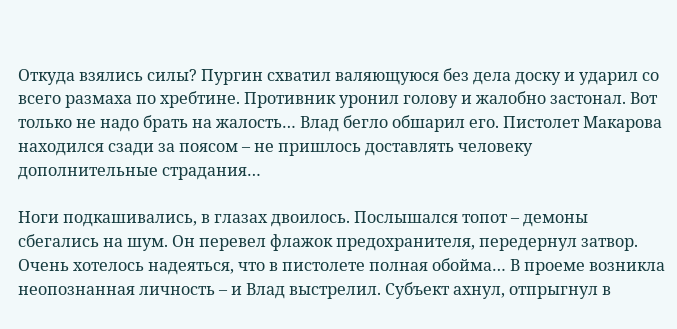Откуда взялись силы? Пургин схватил валяющуюся без дела доску и ударил со всего размаха по хребтине. Противник уронил голову и жалобно застонал. Вот только не надо брать на жалость… Влад бегло обшарил его. Пистолет Макарова находился сзади за поясом – не пришлось доставлять человеку дополнительные страдания…

Ноги подкашивались, в глазах двоилось. Послышался топот – демоны сбегались на шум. Он перевел флажок предохранителя, передернул затвор. Очень хотелось надеяться, что в пистолете полная обойма… В проеме возникла неопознанная личность – и Влад выстрелил. Субъект ахнул, отпрыгнул в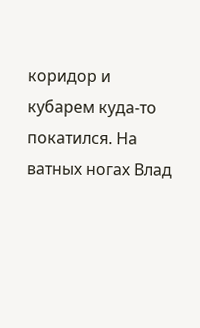коридор и кубарем куда-то покатился. На ватных ногах Влад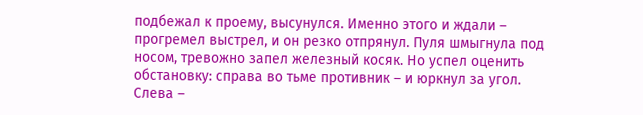подбежал к проему, высунулся. Именно этого и ждали – прогремел выстрел, и он резко отпрянул. Пуля шмыгнула под носом, тревожно запел железный косяк. Но успел оценить обстановку: справа во тьме противник – и юркнул за угол. Слева –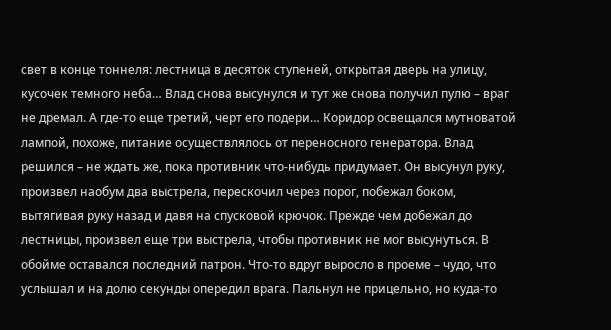свет в конце тоннеля: лестница в десяток ступеней, открытая дверь на улицу, кусочек темного неба… Влад снова высунулся и тут же снова получил пулю – враг не дремал. А где-то еще третий, черт его подери… Коридор освещался мутноватой лампой, похоже, питание осуществлялось от переносного генератора. Влад решился – не ждать же, пока противник что-нибудь придумает. Он высунул руку, произвел наобум два выстрела, перескочил через порог, побежал боком, вытягивая руку назад и давя на спусковой крючок. Прежде чем добежал до лестницы, произвел еще три выстрела, чтобы противник не мог высунуться. В обойме оставался последний патрон. Что-то вдруг выросло в проеме – чудо, что услышал и на долю секунды опередил врага. Пальнул не прицельно, но куда-то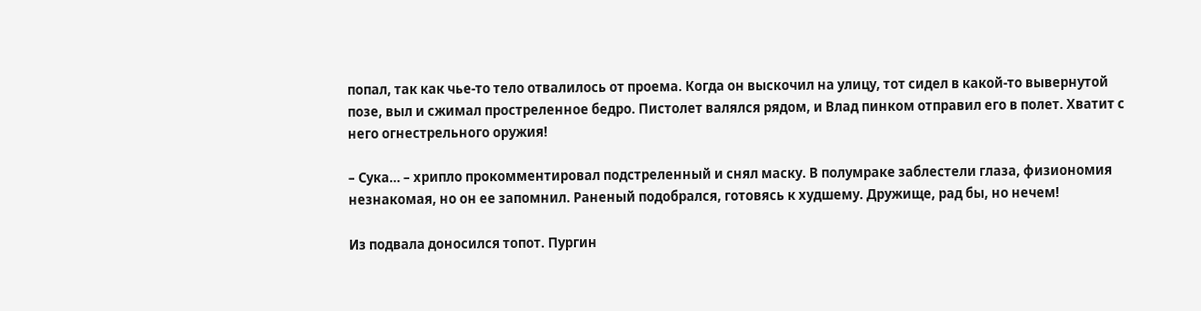попал, так как чье-то тело отвалилось от проема. Когда он выскочил на улицу, тот сидел в какой-то вывернутой позе, выл и сжимал простреленное бедро. Пистолет валялся рядом, и Влад пинком отправил его в полет. Хватит с него огнестрельного оружия!

– Сука… – хрипло прокомментировал подстреленный и снял маску. В полумраке заблестели глаза, физиономия незнакомая, но он ее запомнил. Раненый подобрался, готовясь к худшему. Дружище, рад бы, но нечем!

Из подвала доносился топот. Пургин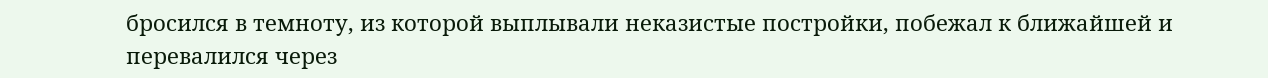бросился в темноту, из которой выплывали неказистые постройки, побежал к ближайшей и перевалился через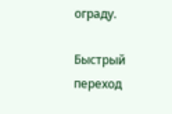ограду.

Быстрый переход